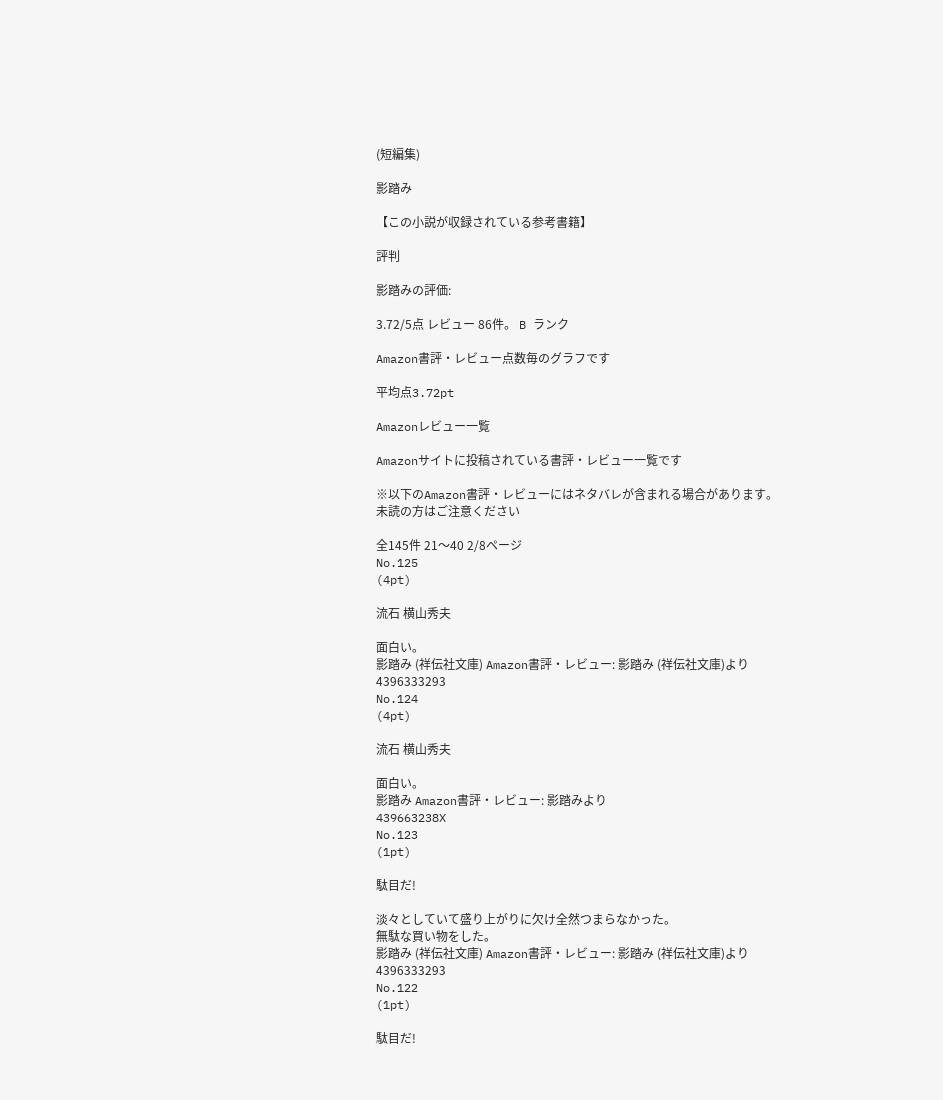(短編集)

影踏み

【この小説が収録されている参考書籍】

評判

影踏みの評価:

3.72/5点 レビュー 86件。 B ランク

Amazon書評・レビュー点数毎のグラフです

平均点3.72pt

Amazonレビュー一覧

Amazonサイトに投稿されている書評・レビュー一覧です

※以下のAmazon書評・レビューにはネタバレが含まれる場合があります。
未読の方はご注意ください

全145件 21〜40 2/8ページ
No.125
(4pt)

流石 横山秀夫

面白い。
影踏み (祥伝社文庫) Amazon書評・レビュー: 影踏み (祥伝社文庫)より
4396333293
No.124
(4pt)

流石 横山秀夫

面白い。
影踏み Amazon書評・レビュー: 影踏みより
439663238X
No.123
(1pt)

駄目だ!

淡々としていて盛り上がりに欠け全然つまらなかった。
無駄な買い物をした。
影踏み (祥伝社文庫) Amazon書評・レビュー: 影踏み (祥伝社文庫)より
4396333293
No.122
(1pt)

駄目だ!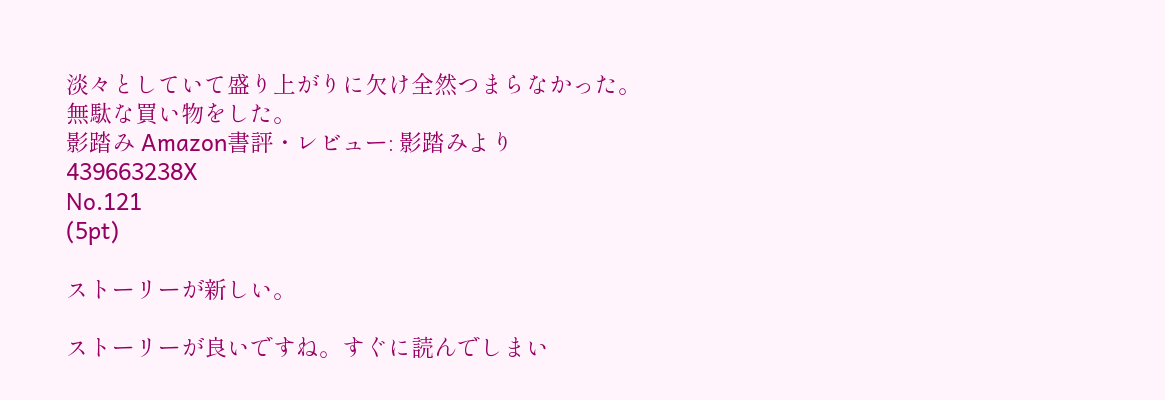淡々としていて盛り上がりに欠け全然つまらなかった。
無駄な買い物をした。
影踏み Amazon書評・レビュー: 影踏みより
439663238X
No.121
(5pt)

ストーリーが新しい。

ストーリーが良いですね。すぐに読んでしまい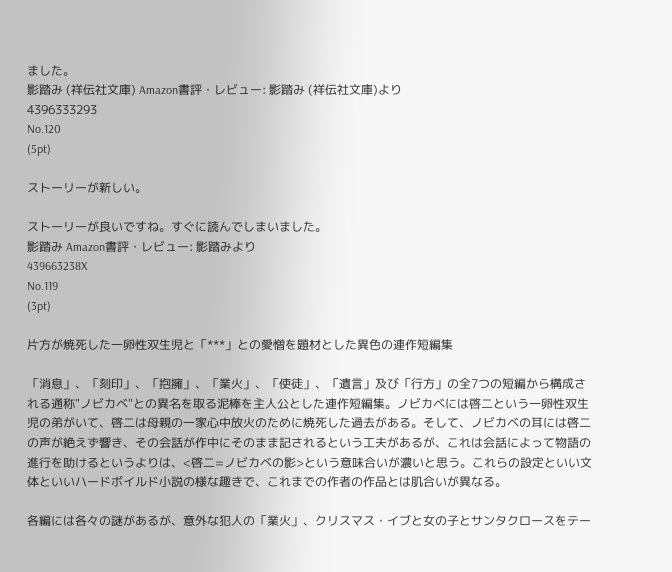ました。
影踏み (祥伝社文庫) Amazon書評・レビュー: 影踏み (祥伝社文庫)より
4396333293
No.120
(5pt)

ストーリーが新しい。

ストーリーが良いですね。すぐに読んでしまいました。
影踏み Amazon書評・レビュー: 影踏みより
439663238X
No.119
(3pt)

片方が焼死した一卵性双生児と「***」との愛憎を題材とした異色の連作短編集

「消息」、「刻印」、「抱擁」、「業火」、「使徒」、「遺言」及び「行方」の全7つの短編から構成される通称"ノビカベ"との異名を取る泥棒を主人公とした連作短編集。ノビカベには啓二という一卵性双生児の弟がいて、啓二は母親の一家心中放火のために焼死した過去がある。そして、ノビカベの耳には啓二の声が絶えず響き、その会話が作中にそのまま記されるという工夫があるが、これは会話によって物語の進行を助けるというよりは、<啓二=ノビカベの影>という意味合いが濃いと思う。これらの設定といい文体といいハードボイルド小説の様な趣きで、これまでの作者の作品とは肌合いが異なる。

各編には各々の謎があるが、意外な犯人の「業火」、クリスマス・イブと女の子とサンタクロースをテー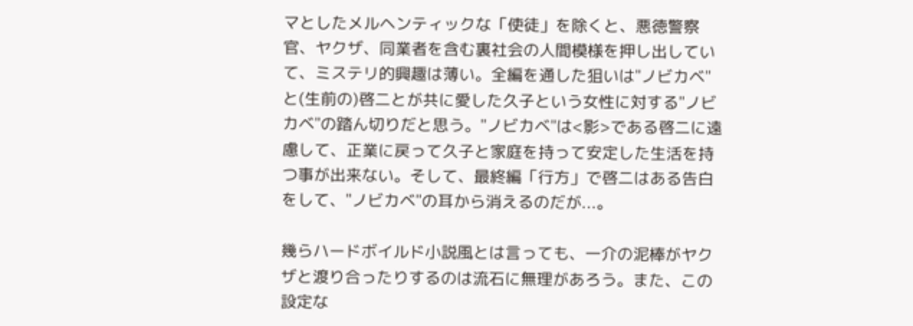マとしたメルヘンティックな「使徒」を除くと、悪徳警察官、ヤクザ、同業者を含む裏社会の人間模様を押し出していて、ミステリ的興趣は薄い。全編を通した狙いは"ノビカベ"と(生前の)啓二とが共に愛した久子という女性に対する"ノビカベ"の踏ん切りだと思う。"ノビカベ"は<影>である啓二に遠慮して、正業に戻って久子と家庭を持って安定した生活を持つ事が出来ない。そして、最終編「行方」で啓二はある告白をして、"ノビカベ"の耳から消えるのだが...。

幾らハードボイルド小説風とは言っても、一介の泥棒がヤクザと渡り合ったりするのは流石に無理があろう。また、この設定な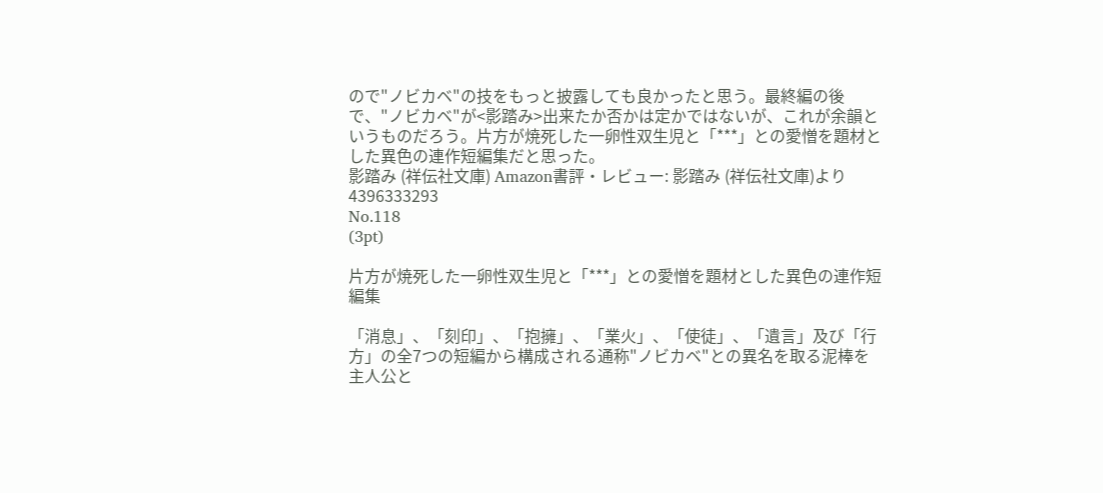ので"ノビカベ"の技をもっと披露しても良かったと思う。最終編の後で、"ノビカベ"が<影踏み>出来たか否かは定かではないが、これが余韻というものだろう。片方が焼死した一卵性双生児と「***」との愛憎を題材とした異色の連作短編集だと思った。
影踏み (祥伝社文庫) Amazon書評・レビュー: 影踏み (祥伝社文庫)より
4396333293
No.118
(3pt)

片方が焼死した一卵性双生児と「***」との愛憎を題材とした異色の連作短編集

「消息」、「刻印」、「抱擁」、「業火」、「使徒」、「遺言」及び「行方」の全7つの短編から構成される通称"ノビカベ"との異名を取る泥棒を主人公と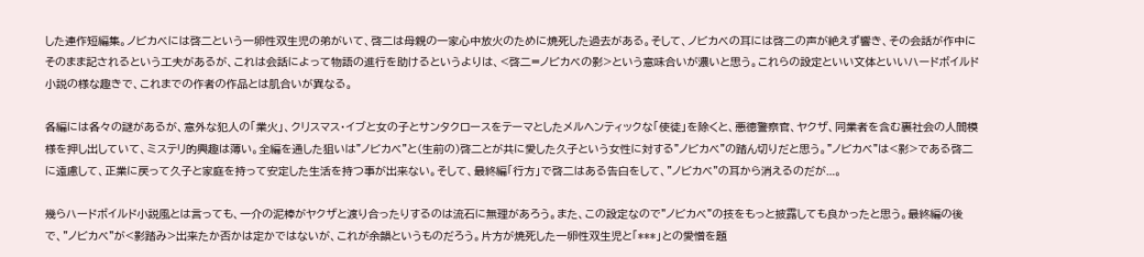した連作短編集。ノビカベには啓二という一卵性双生児の弟がいて、啓二は母親の一家心中放火のために焼死した過去がある。そして、ノビカベの耳には啓二の声が絶えず響き、その会話が作中にそのまま記されるという工夫があるが、これは会話によって物語の進行を助けるというよりは、<啓二=ノビカベの影>という意味合いが濃いと思う。これらの設定といい文体といいハードボイルド小説の様な趣きで、これまでの作者の作品とは肌合いが異なる。

各編には各々の謎があるが、意外な犯人の「業火」、クリスマス・イブと女の子とサンタクロースをテーマとしたメルヘンティックな「使徒」を除くと、悪徳警察官、ヤクザ、同業者を含む裏社会の人間模様を押し出していて、ミステリ的興趣は薄い。全編を通した狙いは"ノビカベ"と(生前の)啓二とが共に愛した久子という女性に対する"ノビカベ"の踏ん切りだと思う。"ノビカベ"は<影>である啓二に遠慮して、正業に戻って久子と家庭を持って安定した生活を持つ事が出来ない。そして、最終編「行方」で啓二はある告白をして、"ノビカベ"の耳から消えるのだが...。

幾らハードボイルド小説風とは言っても、一介の泥棒がヤクザと渡り合ったりするのは流石に無理があろう。また、この設定なので"ノビカベ"の技をもっと披露しても良かったと思う。最終編の後で、"ノビカベ"が<影踏み>出来たか否かは定かではないが、これが余韻というものだろう。片方が焼死した一卵性双生児と「***」との愛憎を題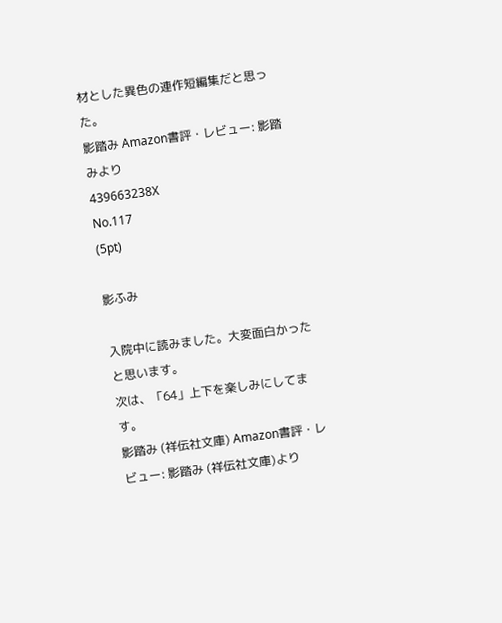材とした異色の連作短編集だと思った。
影踏み Amazon書評・レビュー: 影踏みより
439663238X
No.117
(5pt)

影ふみ

入院中に読みました。大変面白かったと思います。
次は、「64」上下を楽しみにしてます。
影踏み (祥伝社文庫) Amazon書評・レビュー: 影踏み (祥伝社文庫)より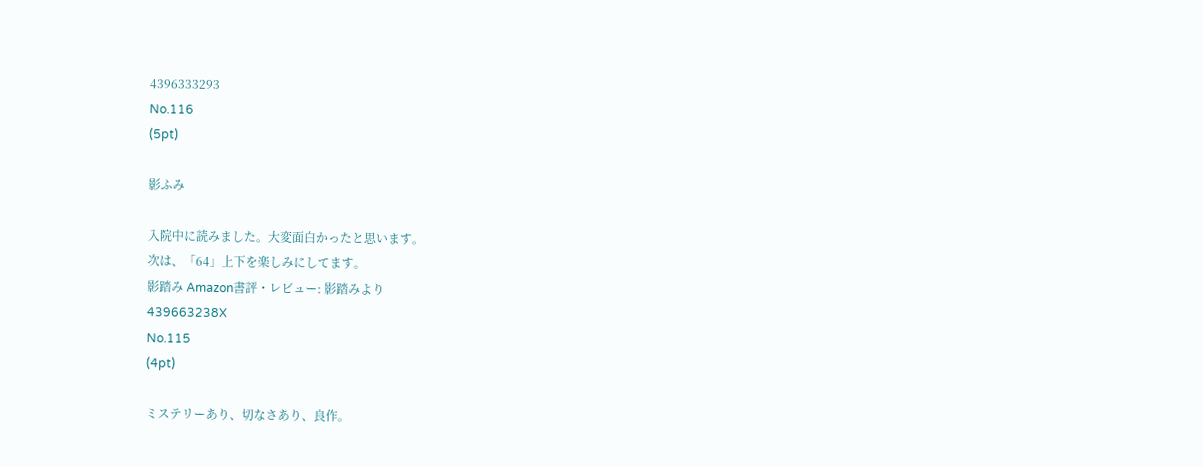4396333293
No.116
(5pt)

影ふみ

入院中に読みました。大変面白かったと思います。
次は、「64」上下を楽しみにしてます。
影踏み Amazon書評・レビュー: 影踏みより
439663238X
No.115
(4pt)

ミステリーあり、切なさあり、良作。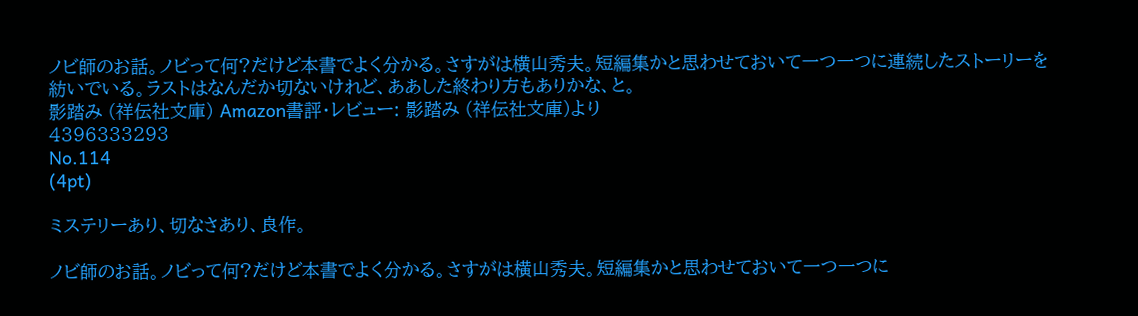ノビ師のお話。ノビって何?だけど本書でよく分かる。さすがは横山秀夫。短編集かと思わせておいて一つ一つに連続したストーリーを紡いでいる。ラストはなんだか切ないけれど、ああした終わり方もありかな、と。
影踏み (祥伝社文庫) Amazon書評・レビュー: 影踏み (祥伝社文庫)より
4396333293
No.114
(4pt)

ミステリーあり、切なさあり、良作。

ノビ師のお話。ノビって何?だけど本書でよく分かる。さすがは横山秀夫。短編集かと思わせておいて一つ一つに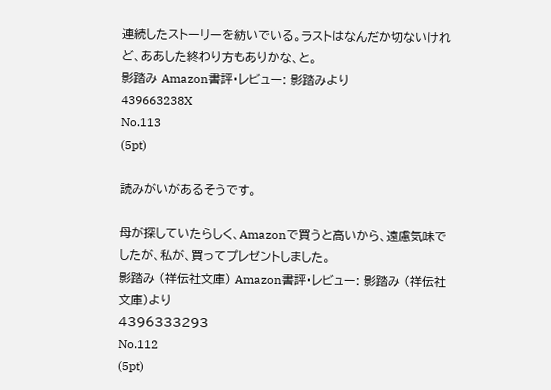連続したストーリーを紡いでいる。ラストはなんだか切ないけれど、ああした終わり方もありかな、と。
影踏み Amazon書評・レビュー: 影踏みより
439663238X
No.113
(5pt)

読みがいがあるそうです。

母が探していたらしく、Amazonで買うと高いから、遠慮気味でしたが、私が、買ってプレゼントしました。
影踏み (祥伝社文庫) Amazon書評・レビュー: 影踏み (祥伝社文庫)より
4396333293
No.112
(5pt)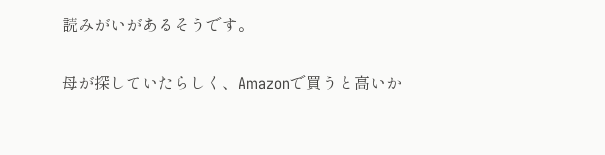読みがいがあるそうです。

母が探していたらしく、Amazonで買うと高いか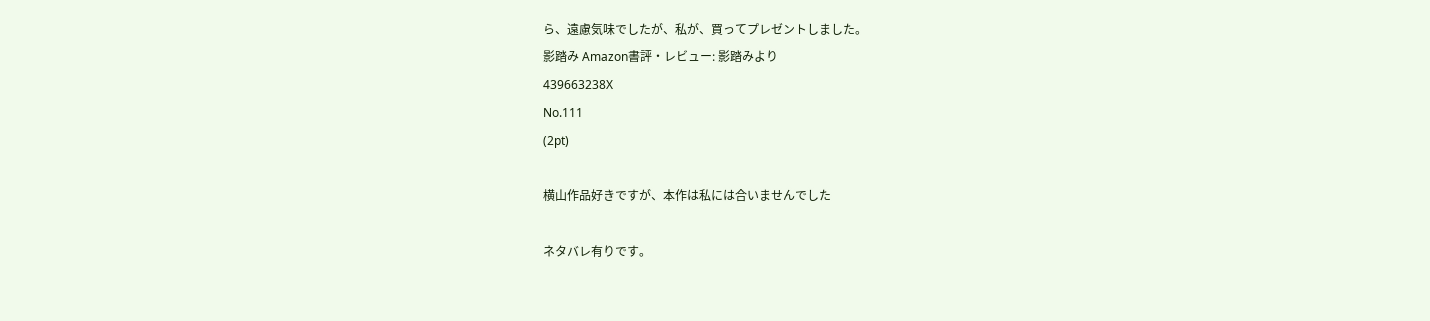ら、遠慮気味でしたが、私が、買ってプレゼントしました。
影踏み Amazon書評・レビュー: 影踏みより
439663238X
No.111
(2pt)

横山作品好きですが、本作は私には合いませんでした

ネタバレ有りです。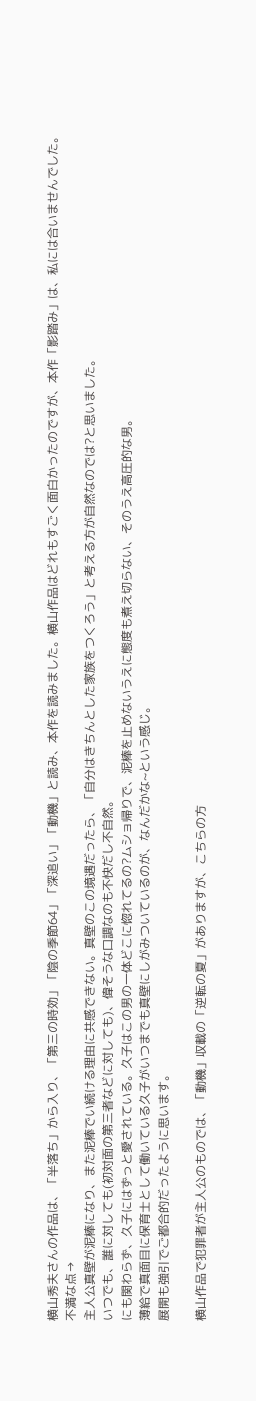横山秀夫さんの作品は、「半落ち」から入り、「第三の時効」「陰の季節64」「深追い」「動機」と読み、本作を読みました。横山作品はどれもすごく面白かったのですが、本作「影踏み」は、私には合いませんでした。
不満な点→
主人公真壁が泥棒になり、また泥棒でい続ける理由に共感できない。真壁のこの境遇だったら、「自分はきちんとした家族をつくろう」と考える方が自然なのでは?と思いました。
いつでも、誰に対しても(初対面の第三者などに対しても)、偉そうな口調なのも不快だし不自然。
にも関わらず、久子にはずっと愛されている。久子はこの男の一体どこに惚れてるの?ムショ帰りで、泥棒を止めないうえに態度も煮え切らない、そのうえ高圧的な男。
薄給で真面目に保育士として働いている久子がいつまでも真壁にしがみついているのが、なんだかな~という感じ。
展開も強引でご都合的だったように思います。

横山作品で犯罪者が主人公のものでは、「動機」収載の「逆転の夏」がありますが、こちらの方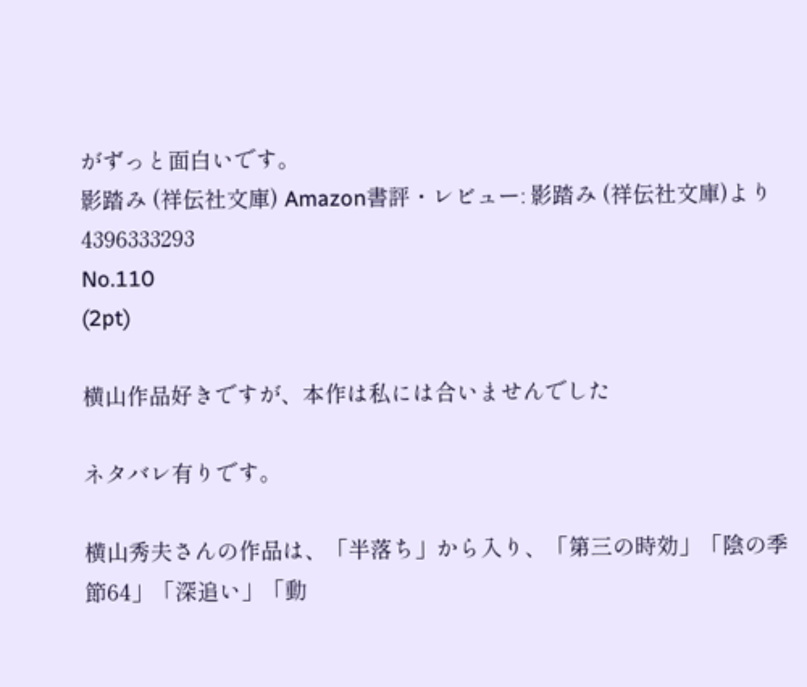がずっと面白いです。
影踏み (祥伝社文庫) Amazon書評・レビュー: 影踏み (祥伝社文庫)より
4396333293
No.110
(2pt)

横山作品好きですが、本作は私には合いませんでした

ネタバレ有りです。

横山秀夫さんの作品は、「半落ち」から入り、「第三の時効」「陰の季節64」「深追い」「動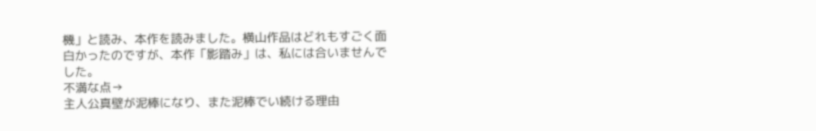機」と読み、本作を読みました。横山作品はどれもすごく面白かったのですが、本作「影踏み」は、私には合いませんでした。
不満な点→
主人公真壁が泥棒になり、また泥棒でい続ける理由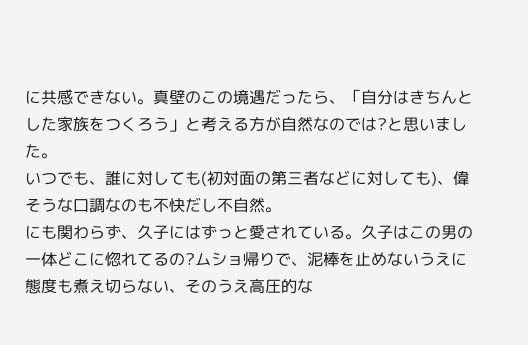に共感できない。真壁のこの境遇だったら、「自分はきちんとした家族をつくろう」と考える方が自然なのでは?と思いました。
いつでも、誰に対しても(初対面の第三者などに対しても)、偉そうな口調なのも不快だし不自然。
にも関わらず、久子にはずっと愛されている。久子はこの男の一体どこに惚れてるの?ムショ帰りで、泥棒を止めないうえに態度も煮え切らない、そのうえ高圧的な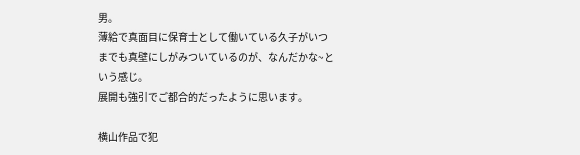男。
薄給で真面目に保育士として働いている久子がいつまでも真壁にしがみついているのが、なんだかな~という感じ。
展開も強引でご都合的だったように思います。

横山作品で犯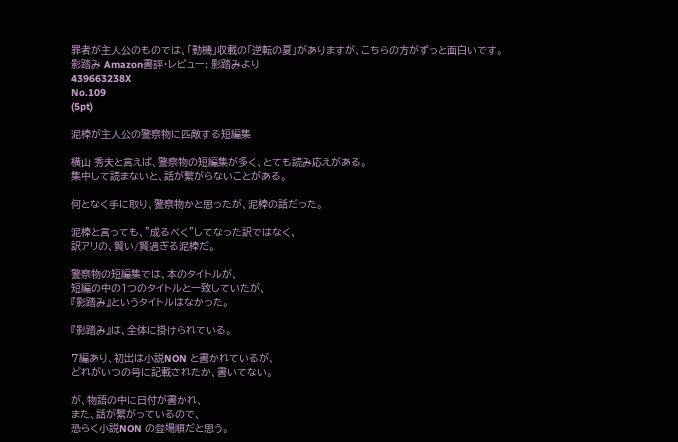罪者が主人公のものでは、「動機」収載の「逆転の夏」がありますが、こちらの方がずっと面白いです。
影踏み Amazon書評・レビュー: 影踏みより
439663238X
No.109
(5pt)

泥棒が主人公の警察物に匹敵する短編集

横山 秀夫と言えば、警察物の短編集が多く、とても読み応えがある。
集中して読まないと、話が繋がらないことがある。

何となく手に取り、警察物かと思ったが、泥棒の話だった。

泥棒と言っても、"成るべく"してなった訳ではなく、
訳アリの、賢い/賢過ぎる泥棒だ。

警察物の短編集では、本のタイトルが、
短編の中の1つのタイトルと一致していたが、
『影踏み』というタイトルはなかった。

『影踏み』は、全体に掛けられている。

7編あり、初出は小説NON と書かれているが、
どれがいつの号に記載されたか、書いてない。

が、物語の中に日付が書かれ、
また、話が繋がっているので、
恐らく小説NON の登場順だと思う。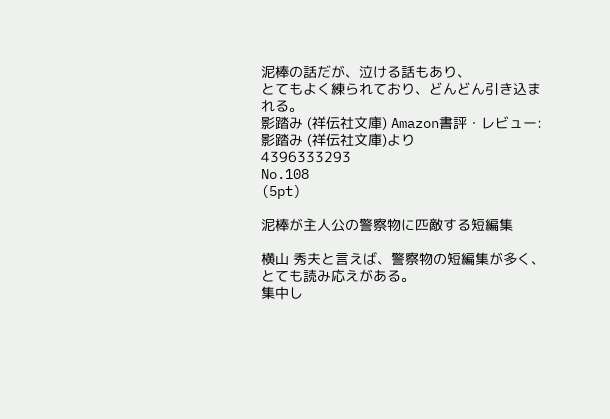泥棒の話だが、泣ける話もあり、
とてもよく練られており、どんどん引き込まれる。
影踏み (祥伝社文庫) Amazon書評・レビュー: 影踏み (祥伝社文庫)より
4396333293
No.108
(5pt)

泥棒が主人公の警察物に匹敵する短編集

横山 秀夫と言えば、警察物の短編集が多く、とても読み応えがある。
集中し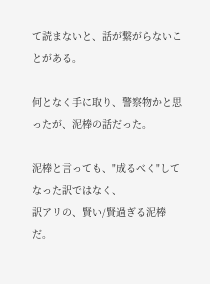て読まないと、話が繋がらないことがある。

何となく手に取り、警察物かと思ったが、泥棒の話だった。

泥棒と言っても、"成るべく"してなった訳ではなく、
訳アリの、賢い/賢過ぎる泥棒だ。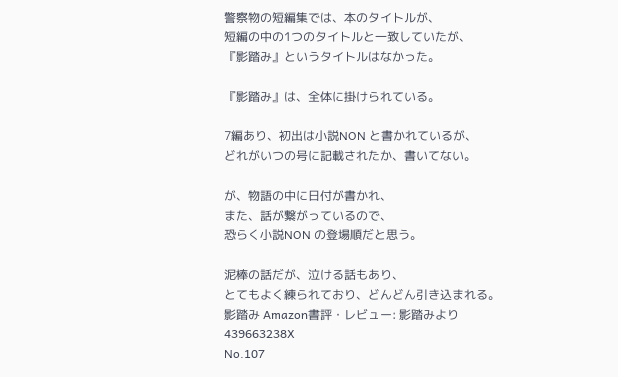警察物の短編集では、本のタイトルが、
短編の中の1つのタイトルと一致していたが、
『影踏み』というタイトルはなかった。

『影踏み』は、全体に掛けられている。

7編あり、初出は小説NON と書かれているが、
どれがいつの号に記載されたか、書いてない。

が、物語の中に日付が書かれ、
また、話が繋がっているので、
恐らく小説NON の登場順だと思う。

泥棒の話だが、泣ける話もあり、
とてもよく練られており、どんどん引き込まれる。
影踏み Amazon書評・レビュー: 影踏みより
439663238X
No.107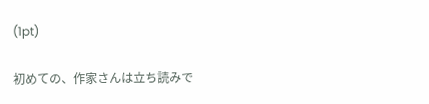(1pt)

初めての、作家さんは立ち読みで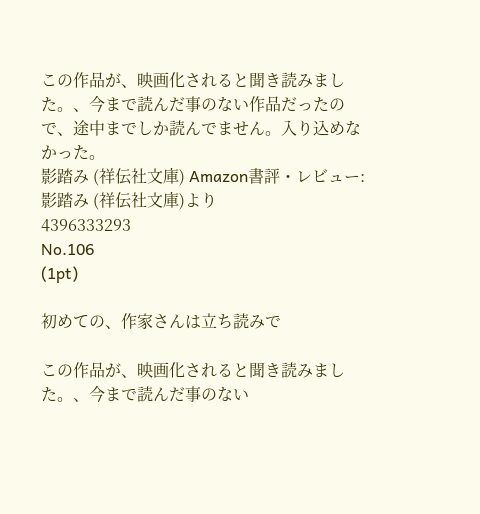この作品が、映画化されると聞き読みました。、今まで読んだ事のない作品だったので、途中までしか読んでません。入り込めなかった。
影踏み (祥伝社文庫) Amazon書評・レビュー: 影踏み (祥伝社文庫)より
4396333293
No.106
(1pt)

初めての、作家さんは立ち読みで

この作品が、映画化されると聞き読みました。、今まで読んだ事のない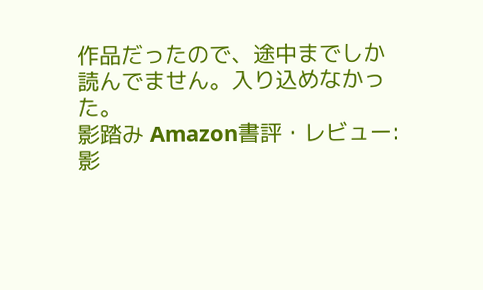作品だったので、途中までしか読んでません。入り込めなかった。
影踏み Amazon書評・レビュー: 影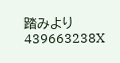踏みより
439663238X